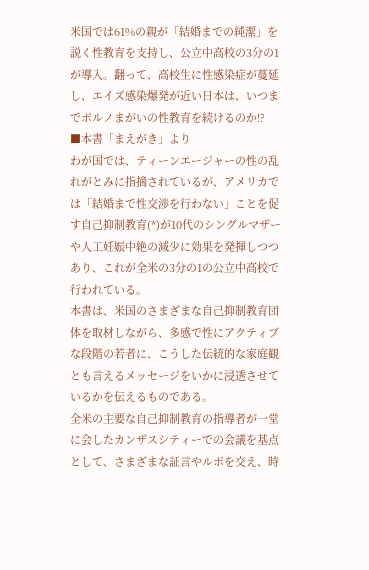米国では61%の親が「結婚までの純潔」を説く性教育を支持し、公立中高校の3分の1が導入。翻って、高校生に性感染症が蔓延し、エイズ感染爆発が近い日本は、いつまでポルノまがいの性教育を続けるのか!?
■本書「まえがき」より
わが国では、ティーンエージャーの性の乱れがとみに指摘されているが、アメリカでは「結婚まで性交渉を行わない」ことを促す自己抑制教育(*)が10代のシングルマザーや人工妊娠中絶の減少に効果を発揮しつつあり、これが全米の3分の1の公立中高校で行われている。
本書は、米国のさまざまな自己抑制教育団体を取材しながら、多感で性にアクティブな段階の若者に、こうした伝統的な家庭観とも言えるメッセージをいかに浸透させているかを伝えるものである。
全米の主要な自己抑制教育の指導者が一堂に会したカンザスシティーでの会議を基点として、さまざまな証言やルポを交え、時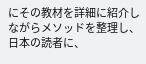にその教材を詳細に紹介しながらメソッドを整理し、日本の読者に、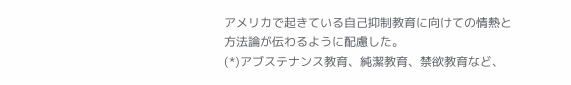アメリカで起きている自己抑制教育に向けての情熱と方法論が伝わるように配慮した。
(*)アブステナンス教育、純潔教育、禁欲教育など、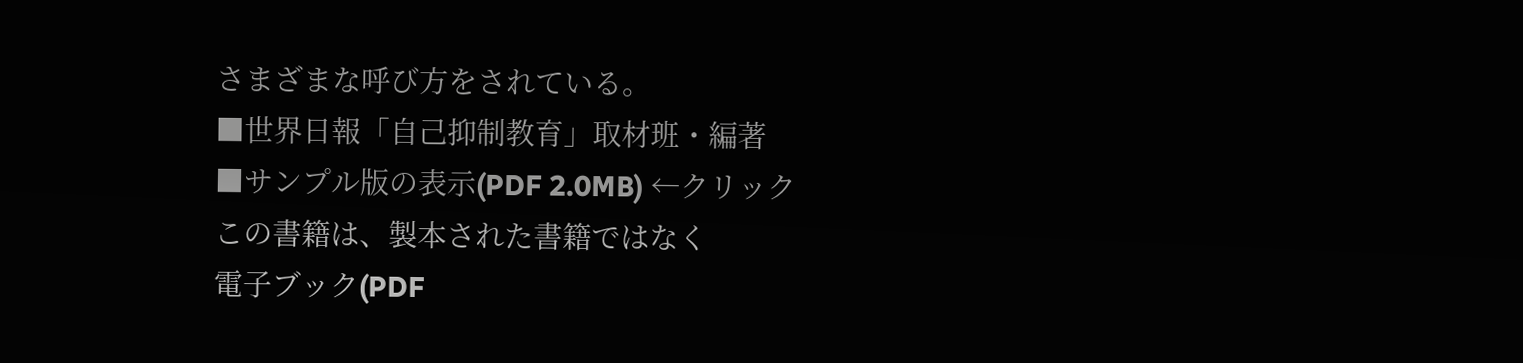さまざまな呼び方をされている。
■世界日報「自己抑制教育」取材班・編著
■サンプル版の表示(PDF 2.0MB) ←クリック
この書籍は、製本された書籍ではなく
電子ブック(PDF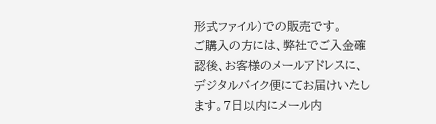形式ファイル)での販売です。
ご購入の方には、弊社でご入金確認後、お客様のメールアドレスに、
デジタルバイク便にてお届けいたします。7日以内にメール内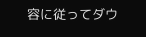容に従ってダウ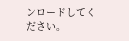ンロードしてください。